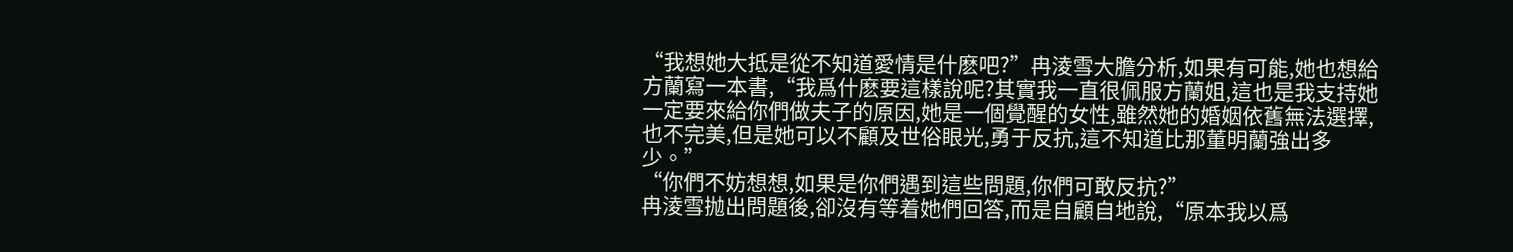“我想她大抵是從不知道愛情是什麽吧?”冉淩雪大膽分析,如果有可能,她也想給方蘭寫一本書,“我爲什麽要這樣說呢?其實我一直很佩服方蘭姐,這也是我支持她一定要來給你們做夫子的原因,她是一個覺醒的女性,雖然她的婚姻依舊無法選擇,也不完美,但是她可以不顧及世俗眼光,勇于反抗,這不知道比那董明蘭強出多少。”
“你們不妨想想,如果是你們遇到這些問題,你們可敢反抗?”
冉淩雪抛出問題後,卻沒有等着她們回答,而是自顧自地說,“原本我以爲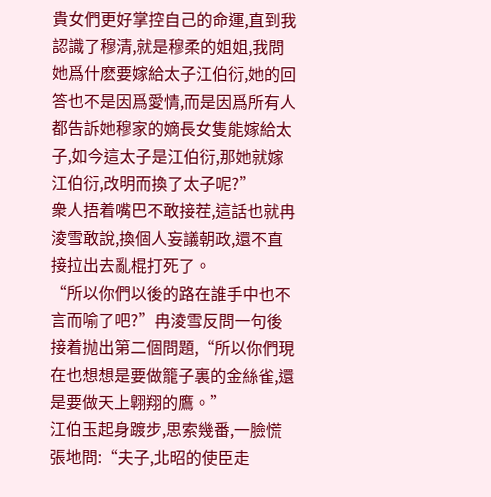貴女們更好掌控自己的命運,直到我認識了穆清,就是穆柔的姐姐,我問她爲什麽要嫁給太子江伯衍,她的回答也不是因爲愛情,而是因爲所有人都告訴她穆家的嫡長女隻能嫁給太子,如今這太子是江伯衍,那她就嫁江伯衍,改明而換了太子呢?”
衆人捂着嘴巴不敢接茬,這話也就冉淩雪敢說,換個人妄議朝政,還不直接拉出去亂棍打死了。
“所以你們以後的路在誰手中也不言而喻了吧?”冉淩雪反問一句後接着抛出第二個問題,“所以你們現在也想想是要做籠子裏的金絲雀,還是要做天上翺翔的鷹。”
江伯玉起身踱步,思索幾番,一臉慌張地問:“夫子,北昭的使臣走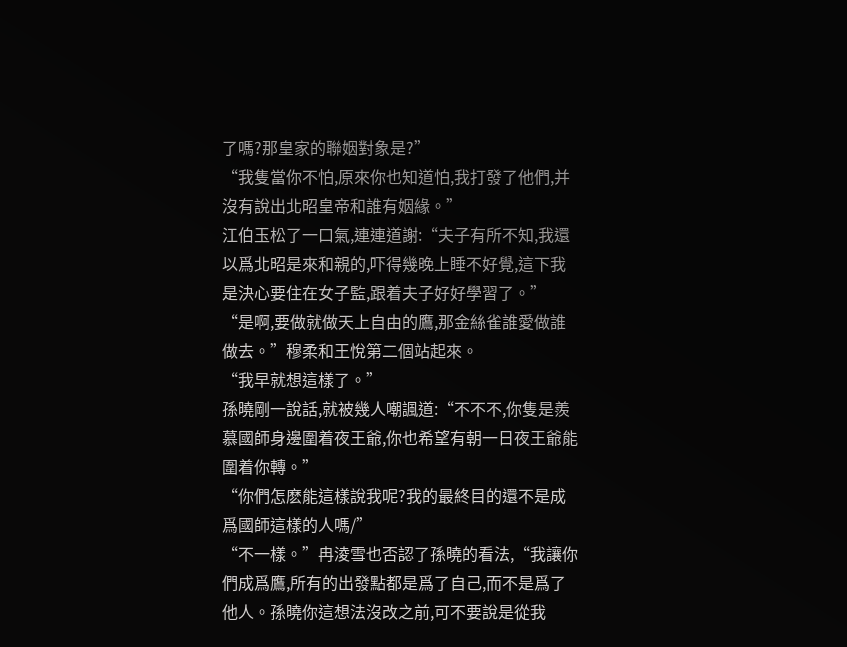了嗎?那皇家的聯姻對象是?”
“我隻當你不怕,原來你也知道怕,我打發了他們,并沒有說出北昭皇帝和誰有姻緣。”
江伯玉松了一口氣,連連道謝:“夫子有所不知,我還以爲北昭是來和親的,吓得幾晚上睡不好覺,這下我是決心要住在女子監,跟着夫子好好學習了。”
“是啊,要做就做天上自由的鷹,那金絲雀誰愛做誰做去。”穆柔和王悅第二個站起來。
“我早就想這樣了。”
孫曉剛一說話,就被幾人嘲諷道:“不不不,你隻是羨慕國師身邊圍着夜王爺,你也希望有朝一日夜王爺能圍着你轉。”
“你們怎麽能這樣說我呢?我的最終目的還不是成爲國師這樣的人嗎/”
“不一樣。”冉淩雪也否認了孫曉的看法,“我讓你們成爲鷹,所有的出發點都是爲了自己,而不是爲了他人。孫曉你這想法沒改之前,可不要說是從我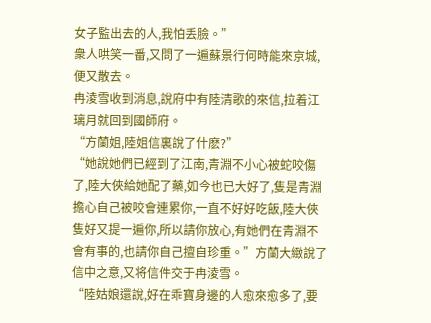女子監出去的人,我怕丢臉。”
衆人哄笑一番,又問了一遍蘇景行何時能來京城,便又散去。
冉淩雪收到消息,說府中有陸清歌的來信,拉着江璃月就回到國師府。
“方蘭姐,陸姐信裏說了什麽?”
“她說她們已經到了江南,青淵不小心被蛇咬傷了,陸大俠給她配了藥,如今也已大好了,隻是青淵擔心自己被咬會連累你,一直不好好吃飯,陸大俠隻好又提一遍你,所以請你放心,有她們在青淵不會有事的,也請你自己擅自珍重。”方蘭大緻說了信中之意,又将信件交于冉淩雪。
“陸姑娘還說,好在乖寶身邊的人愈來愈多了,要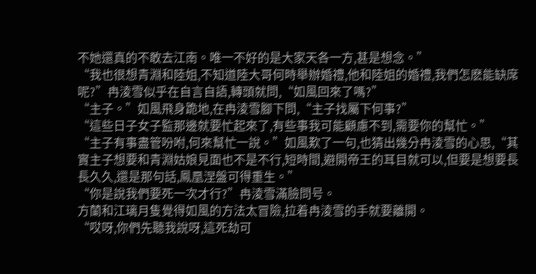不她還真的不敢去江南。唯一不好的是大家天各一方,甚是想念。”
“我也很想青淵和陸姐,不知道陸大哥何時舉辦婚禮,他和陸姐的婚禮,我們怎麽能缺席呢?”冉淩雪似乎在自言自語,轉頭就問,“如風回來了嗎?”
“主子。”如風飛身跪地,在冉淩雪腳下問,“主子找屬下何事?”
“這些日子女子監那邊就要忙起來了,有些事我可能顧慮不到,需要你的幫忙。”
“主子有事盡管吩咐,何來幫忙一說。”如風歎了一句,也猜出幾分冉淩雪的心思,“其實主子想要和青淵姑娘見面也不是不行,短時間,避開帝王的耳目就可以,但要是想要長長久久,還是那句話,鳳凰涅盤可得重生。”
“你是說我們要死一次才行?”冉淩雪滿臉問号。
方蘭和江璃月隻覺得如風的方法太冒險,拉着冉淩雪的手就要離開。
“哎呀,你們先聽我說呀,這死劫可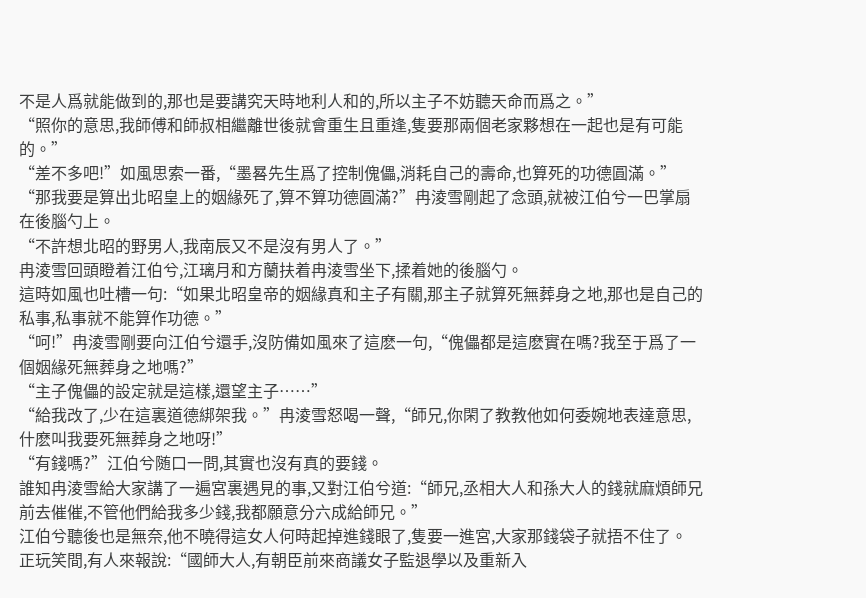不是人爲就能做到的,那也是要講究天時地利人和的,所以主子不妨聽天命而爲之。”
“照你的意思,我師傅和師叔相繼離世後就會重生且重逢,隻要那兩個老家夥想在一起也是有可能的。”
“差不多吧!”如風思索一番,“墨晷先生爲了控制傀儡,消耗自己的壽命,也算死的功德圓滿。”
“那我要是算出北昭皇上的姻緣死了,算不算功德圓滿?”冉淩雪剛起了念頭,就被江伯兮一巴掌扇在後腦勺上。
“不許想北昭的野男人,我南辰又不是沒有男人了。”
冉淩雪回頭瞪着江伯兮,江璃月和方蘭扶着冉淩雪坐下,揉着她的後腦勺。
這時如風也吐槽一句:“如果北昭皇帝的姻緣真和主子有關,那主子就算死無葬身之地,那也是自己的私事,私事就不能算作功德。”
“呵!”冉淩雪剛要向江伯兮還手,沒防備如風來了這麽一句,“傀儡都是這麽實在嗎?我至于爲了一個姻緣死無葬身之地嗎?”
“主子傀儡的設定就是這樣,還望主子……”
“給我改了,少在這裏道德綁架我。”冉淩雪怒喝一聲,“師兄,你閑了教教他如何委婉地表達意思,什麽叫我要死無葬身之地呀!”
“有錢嗎?”江伯兮随口一問,其實也沒有真的要錢。
誰知冉淩雪給大家講了一遍宮裏遇見的事,又對江伯兮道:“師兄,丞相大人和孫大人的錢就麻煩師兄前去催催,不管他們給我多少錢,我都願意分六成給師兄。”
江伯兮聽後也是無奈,他不曉得這女人何時起掉進錢眼了,隻要一進宮,大家那錢袋子就捂不住了。
正玩笑間,有人來報說:“國師大人,有朝臣前來商議女子監退學以及重新入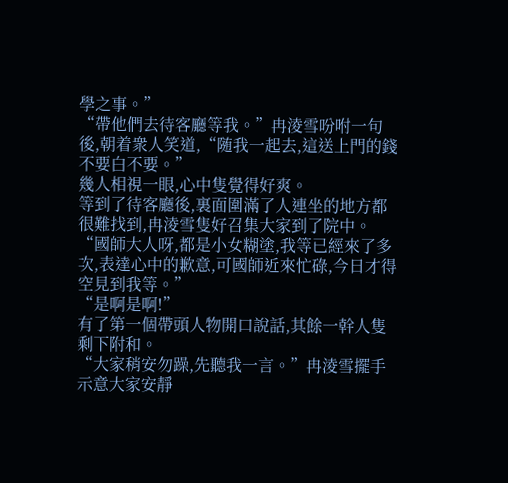學之事。”
“帶他們去待客廳等我。”冉淩雪吩咐一句後,朝着衆人笑道,“随我一起去,這送上門的錢不要白不要。”
幾人相視一眼,心中隻覺得好爽。
等到了待客廳後,裏面圍滿了人連坐的地方都很難找到,冉淩雪隻好召集大家到了院中。
“國師大人呀,都是小女糊塗,我等已經來了多次,表達心中的歉意,可國師近來忙碌,今日才得空見到我等。”
“是啊是啊!”
有了第一個帶頭人物開口說話,其餘一幹人隻剩下附和。
“大家稍安勿躁,先聽我一言。”冉淩雪擺手示意大家安靜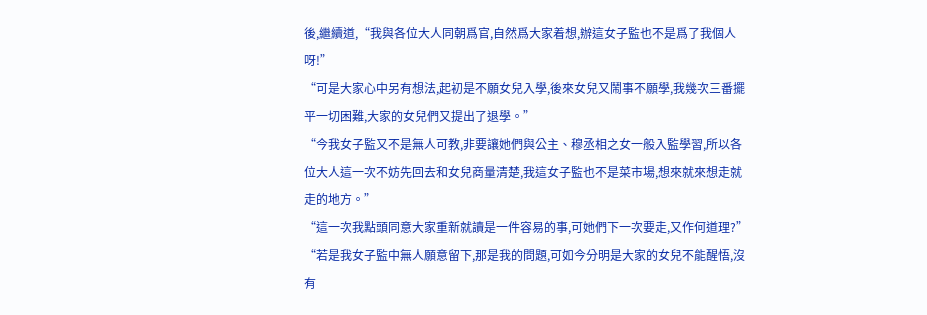後,繼續道,“我與各位大人同朝爲官,自然爲大家着想,辦這女子監也不是爲了我個人呀!”
“可是大家心中另有想法,起初是不願女兒入學,後來女兒又鬧事不願學,我幾次三番擺平一切困難,大家的女兒們又提出了退學。”
“今我女子監又不是無人可教,非要讓她們與公主、穆丞相之女一般入監學習,所以各位大人這一次不妨先回去和女兒商量清楚,我這女子監也不是菜市場,想來就來想走就走的地方。”
“這一次我點頭同意大家重新就讀是一件容易的事,可她們下一次要走,又作何道理?”
“若是我女子監中無人願意留下,那是我的問題,可如今分明是大家的女兒不能醒悟,沒有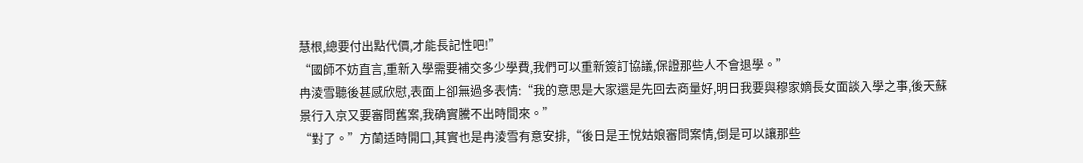慧根,總要付出點代價,才能長記性吧!”
“國師不妨直言,重新入學需要補交多少學費,我們可以重新簽訂協議,保證那些人不會退學。”
冉淩雪聽後甚感欣慰,表面上卻無過多表情:“我的意思是大家還是先回去商量好,明日我要與穆家嫡長女面談入學之事,後天蘇景行入京又要審問舊案,我确實騰不出時間來。”
“對了。”方蘭适時開口,其實也是冉淩雪有意安排,“後日是王悅姑娘審問案情,倒是可以讓那些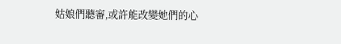姑娘們聽審,或許能改變她們的心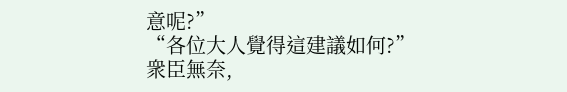意呢?”
“各位大人覺得這建議如何?”
衆臣無奈,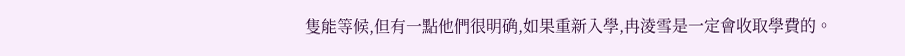隻能等候,但有一點他們很明确,如果重新入學,冉淩雪是一定會收取學費的。